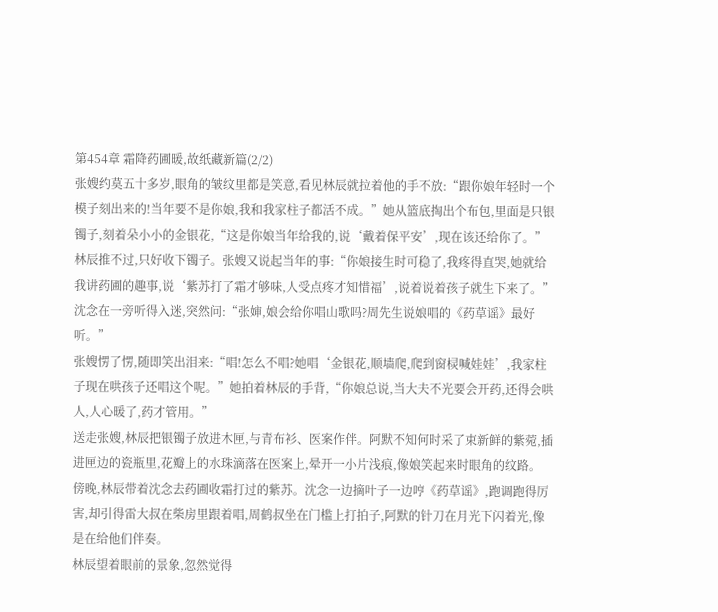第454章 霜降药圃暖,故纸藏新篇(2/2)
张嫂约莫五十多岁,眼角的皱纹里都是笑意,看见林辰就拉着他的手不放:“跟你娘年轻时一个模子刻出来的!当年要不是你娘,我和我家柱子都活不成。”她从篮底掏出个布包,里面是只银镯子,刻着朵小小的金银花,“这是你娘当年给我的,说‘戴着保平安’,现在该还给你了。”
林辰推不过,只好收下镯子。张嫂又说起当年的事:“你娘接生时可稳了,我疼得直哭,她就给我讲药圃的趣事,说‘紫苏打了霜才够味,人受点疼才知惜福’,说着说着孩子就生下来了。”
沈念在一旁听得入迷,突然问:“张婶,娘会给你唱山歌吗?周先生说娘唱的《药草谣》最好听。”
张嫂愣了愣,随即笑出泪来:“唱!怎么不唱?她唱‘金银花,顺墙爬,爬到窗棂喊娃娃’,我家柱子现在哄孩子还唱这个呢。”她拍着林辰的手背,“你娘总说,当大夫不光要会开药,还得会哄人,人心暖了,药才管用。”
送走张嫂,林辰把银镯子放进木匣,与青布衫、医案作伴。阿默不知何时采了束新鲜的紫菀,插进匣边的瓷瓶里,花瓣上的水珠滴落在医案上,晕开一小片浅痕,像娘笑起来时眼角的纹路。
傍晚,林辰带着沈念去药圃收霜打过的紫苏。沈念一边摘叶子一边哼《药草谣》,跑调跑得厉害,却引得雷大叔在柴房里跟着唱,周鹤叔坐在门槛上打拍子,阿默的针刀在月光下闪着光,像是在给他们伴奏。
林辰望着眼前的景象,忽然觉得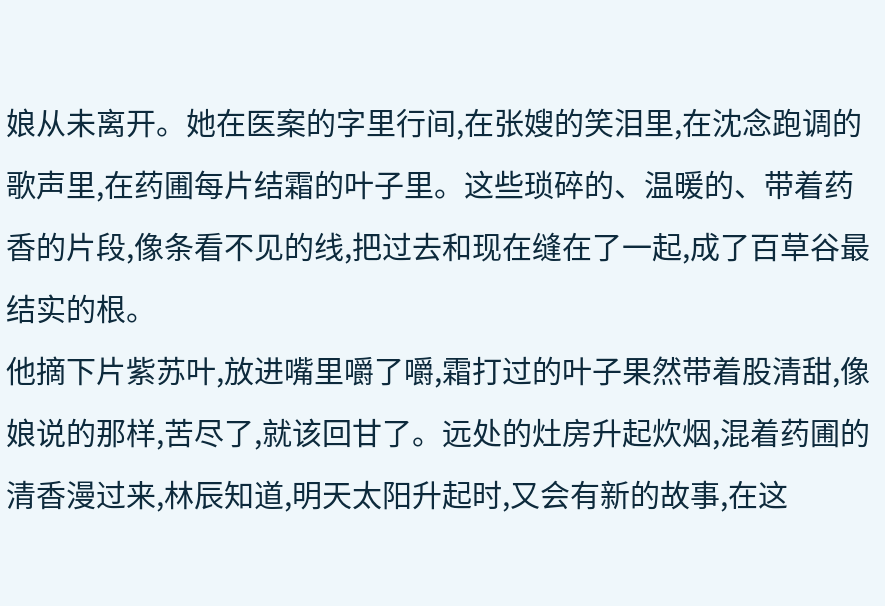娘从未离开。她在医案的字里行间,在张嫂的笑泪里,在沈念跑调的歌声里,在药圃每片结霜的叶子里。这些琐碎的、温暖的、带着药香的片段,像条看不见的线,把过去和现在缝在了一起,成了百草谷最结实的根。
他摘下片紫苏叶,放进嘴里嚼了嚼,霜打过的叶子果然带着股清甜,像娘说的那样,苦尽了,就该回甘了。远处的灶房升起炊烟,混着药圃的清香漫过来,林辰知道,明天太阳升起时,又会有新的故事,在这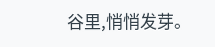谷里,悄悄发芽。